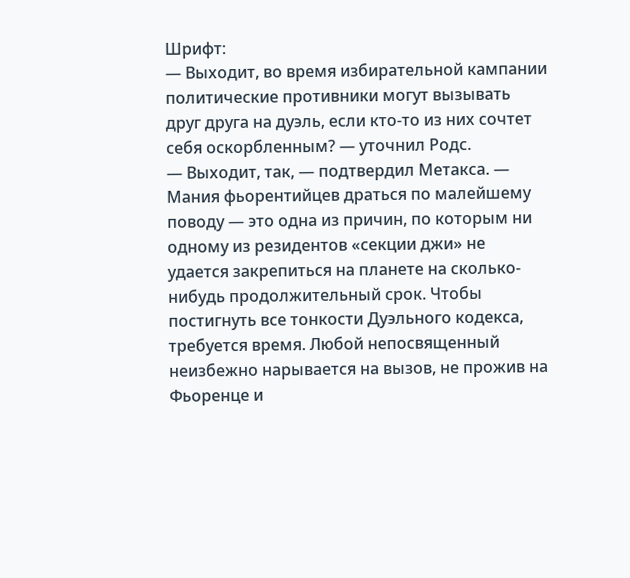Шрифт:
— Выходит, во время избирательной кампании политические противники могут вызывать друг друга на дуэль, если кто-то из них сочтет себя оскорбленным? — уточнил Родс.
— Выходит, так, — подтвердил Метакса. — Мания фьорентийцев драться по малейшему поводу — это одна из причин, по которым ни одному из резидентов «секции джи» не удается закрепиться на планете на сколько-нибудь продолжительный срок. Чтобы постигнуть все тонкости Дуэльного кодекса, требуется время. Любой непосвященный неизбежно нарывается на вызов, не прожив на Фьоренце и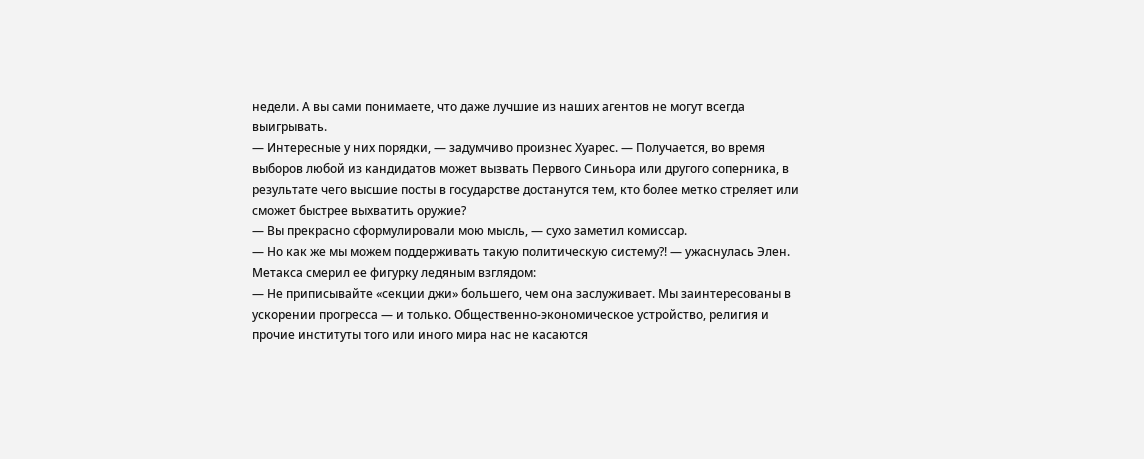недели. А вы сами понимаете, что даже лучшие из наших агентов не могут всегда выигрывать.
— Интересные у них порядки, — задумчиво произнес Хуарес. — Получается, во время выборов любой из кандидатов может вызвать Первого Синьора или другого соперника, в результате чего высшие посты в государстве достанутся тем, кто более метко стреляет или сможет быстрее выхватить оружие?
— Вы прекрасно сформулировали мою мысль, — сухо заметил комиссар.
— Но как же мы можем поддерживать такую политическую систему?! — ужаснулась Элен.
Метакса смерил ее фигурку ледяным взглядом:
— Не приписывайте «секции джи» большего, чем она заслуживает. Мы заинтересованы в ускорении прогресса — и только. Общественно-экономическое устройство, религия и прочие институты того или иного мира нас не касаются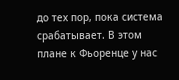до тех пор, пока система срабатывает. В этом плане к Фьоренце у нас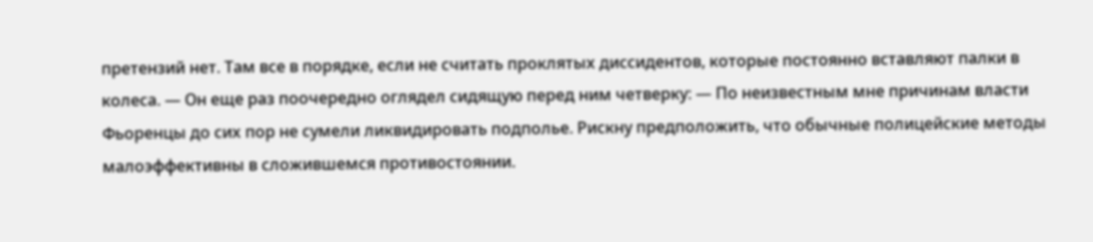претензий нет. Там все в порядке, если не считать проклятых диссидентов, которые постоянно вставляют палки в колеса. — Он еще раз поочередно оглядел сидящую перед ним четверку: — По неизвестным мне причинам власти Фьоренцы до сих пор не сумели ликвидировать подполье. Рискну предположить, что обычные полицейские методы малоэффективны в сложившемся противостоянии.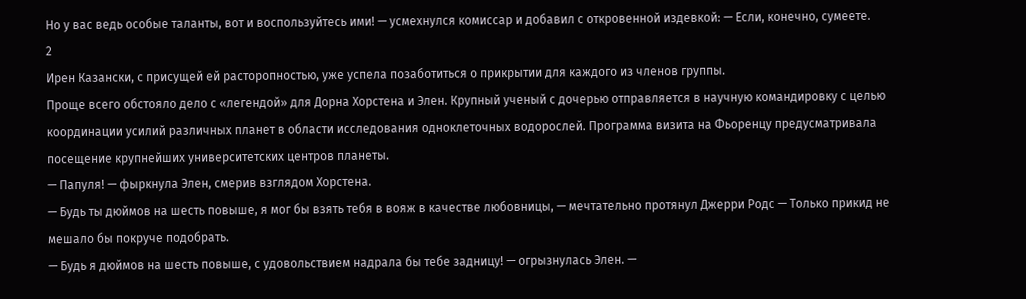Но у вас ведь особые таланты, вот и воспользуйтесь ими! — усмехнулся комиссар и добавил с откровенной издевкой: — Если, конечно, сумеете.
2
Ирен Казански, с присущей ей расторопностью, уже успела позаботиться о прикрытии для каждого из членов группы.
Проще всего обстояло дело с «легендой» для Дорна Хорстена и Элен. Крупный ученый с дочерью отправляется в научную командировку с целью координации усилий различных планет в области исследования одноклеточных водорослей. Программа визита на Фьоренцу предусматривала посещение крупнейших университетских центров планеты.
— Папуля! — фыркнула Элен, смерив взглядом Хорстена.
— Будь ты дюймов на шесть повыше, я мог бы взять тебя в вояж в качестве любовницы, — мечтательно протянул Джерри Родс — Только прикид не мешало бы покруче подобрать.
— Будь я дюймов на шесть повыше, с удовольствием надрала бы тебе задницу! — огрызнулась Элен. —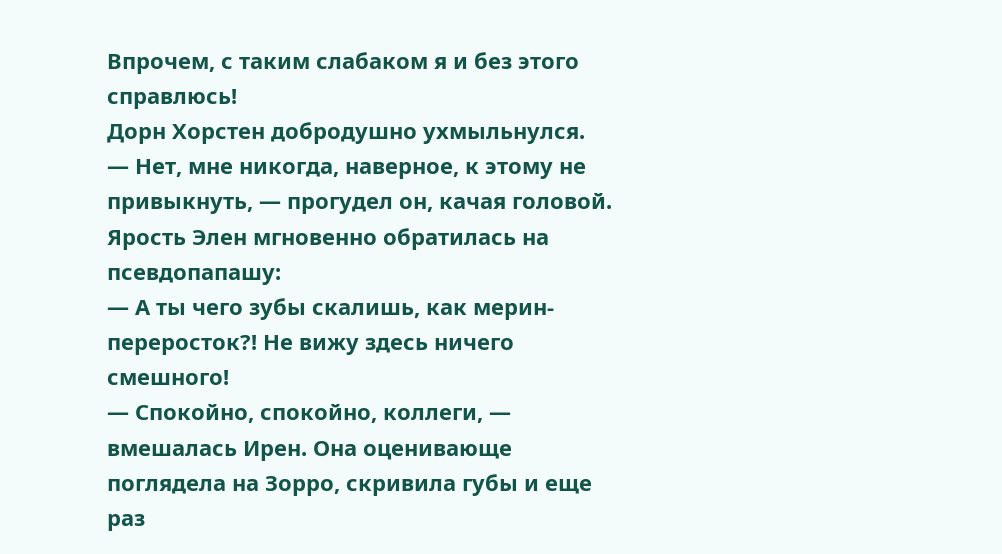Впрочем, с таким слабаком я и без этого справлюсь!
Дорн Хорстен добродушно ухмыльнулся.
— Нет, мне никогда, наверное, к этому не привыкнуть, — прогудел он, качая головой.
Ярость Элен мгновенно обратилась на псевдопапашу:
— А ты чего зубы скалишь, как мерин-переросток?! Не вижу здесь ничего смешного!
— Спокойно, спокойно, коллеги, — вмешалась Ирен. Она оценивающе поглядела на Зорро, скривила губы и еще раз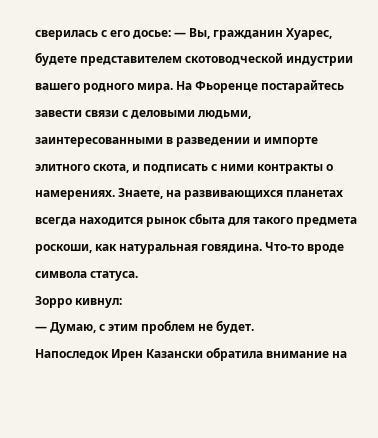сверилась с его досье: — Вы, гражданин Хуарес, будете представителем скотоводческой индустрии вашего родного мира. На Фьоренце постарайтесь завести связи с деловыми людьми, заинтересованными в разведении и импорте элитного скота, и подписать с ними контракты о намерениях. Знаете, на развивающихся планетах всегда находится рынок сбыта для такого предмета роскоши, как натуральная говядина. Что-то вроде символа статуса.
Зорро кивнул:
— Думаю, с этим проблем не будет.
Напоследок Ирен Казански обратила внимание на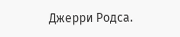Джерри Родса.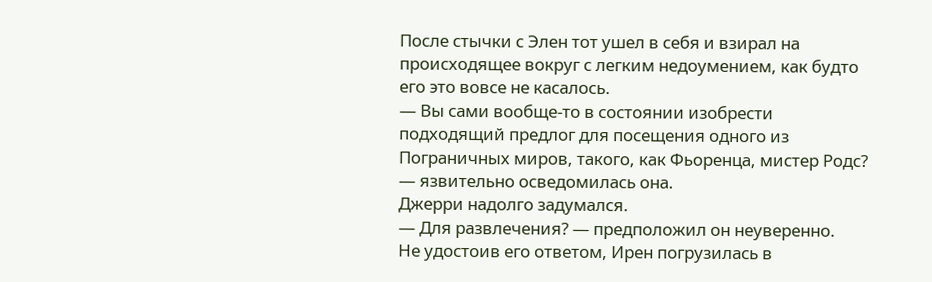После стычки с Элен тот ушел в себя и взирал на происходящее вокруг с легким недоумением, как будто его это вовсе не касалось.
— Вы сами вообще-то в состоянии изобрести подходящий предлог для посещения одного из Пограничных миров, такого, как Фьоренца, мистер Родс? — язвительно осведомилась она.
Джерри надолго задумался.
— Для развлечения? — предположил он неуверенно.
Не удостоив его ответом, Ирен погрузилась в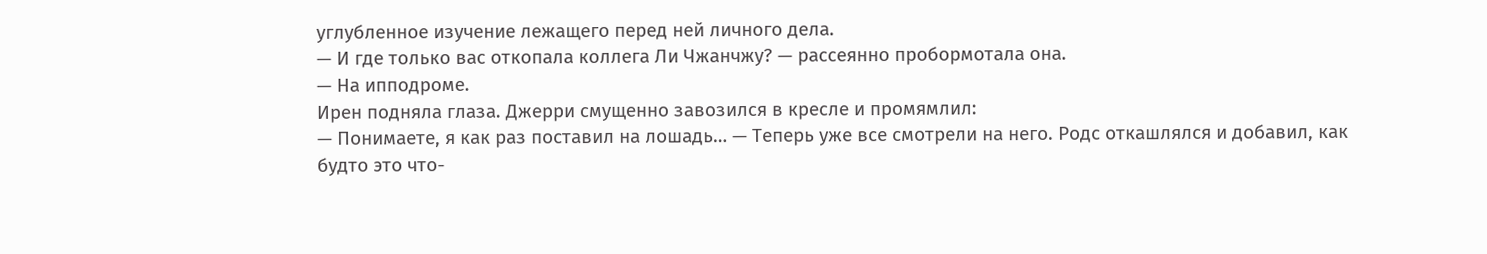углубленное изучение лежащего перед ней личного дела.
— И где только вас откопала коллега Ли Чжанчжу? — рассеянно пробормотала она.
— На ипподроме.
Ирен подняла глаза. Джерри смущенно завозился в кресле и промямлил:
— Понимаете, я как раз поставил на лошадь… — Теперь уже все смотрели на него. Родс откашлялся и добавил, как будто это что-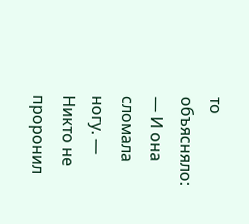то объясняло: — И она сломала ногу. — Никто не проронил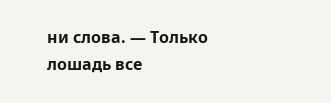ни слова. — Только лошадь все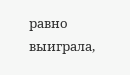равно выиграла,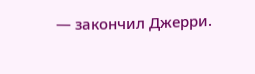— закончил Джерри.